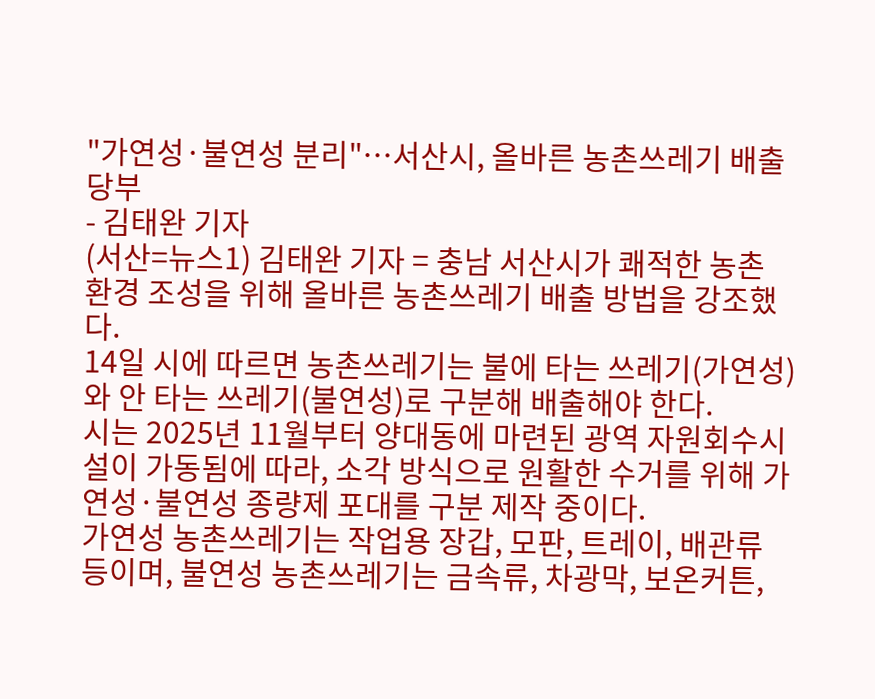"가연성·불연성 분리"…서산시, 올바른 농촌쓰레기 배출 당부
- 김태완 기자
(서산=뉴스1) 김태완 기자 = 충남 서산시가 쾌적한 농촌 환경 조성을 위해 올바른 농촌쓰레기 배출 방법을 강조했다.
14일 시에 따르면 농촌쓰레기는 불에 타는 쓰레기(가연성)와 안 타는 쓰레기(불연성)로 구분해 배출해야 한다.
시는 2025년 11월부터 양대동에 마련된 광역 자원회수시설이 가동됨에 따라, 소각 방식으로 원활한 수거를 위해 가연성·불연성 종량제 포대를 구분 제작 중이다.
가연성 농촌쓰레기는 작업용 장갑, 모판, 트레이, 배관류 등이며, 불연성 농촌쓰레기는 금속류, 차광막, 보온커튼,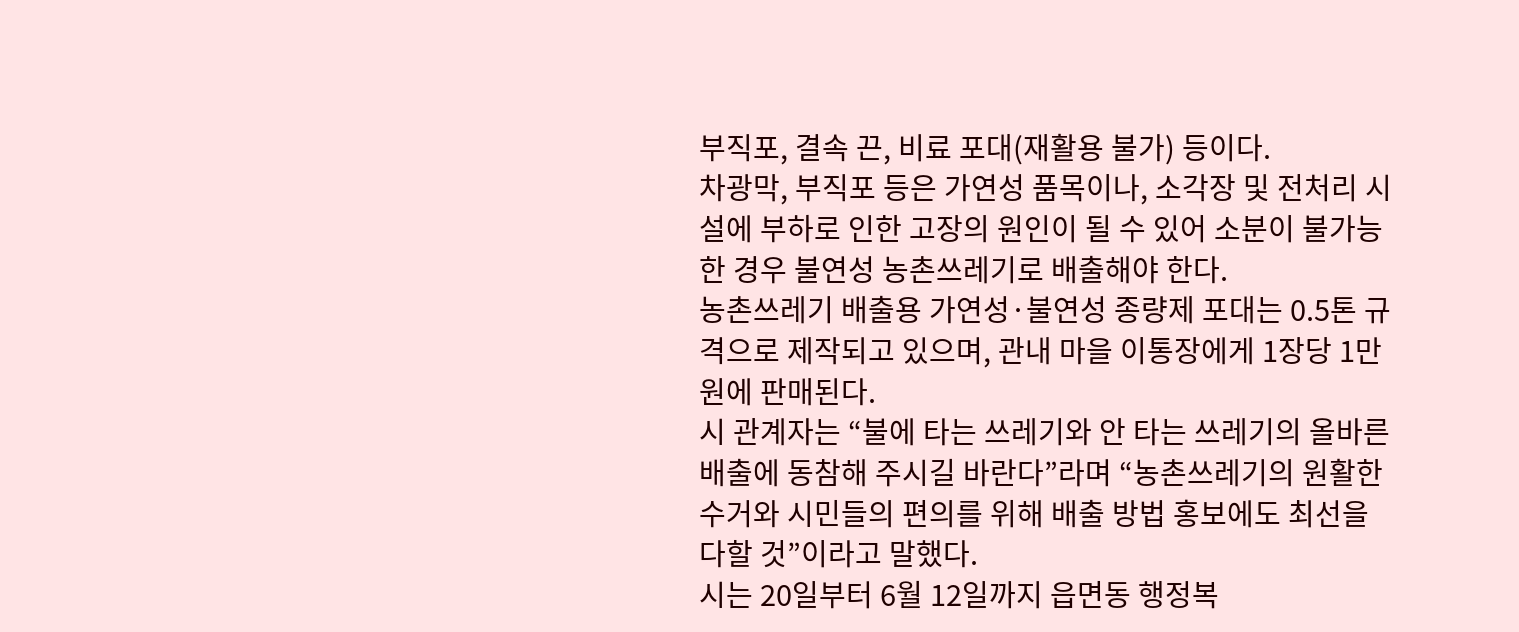부직포, 결속 끈, 비료 포대(재활용 불가) 등이다.
차광막, 부직포 등은 가연성 품목이나, 소각장 및 전처리 시설에 부하로 인한 고장의 원인이 될 수 있어 소분이 불가능한 경우 불연성 농촌쓰레기로 배출해야 한다.
농촌쓰레기 배출용 가연성·불연성 종량제 포대는 0.5톤 규격으로 제작되고 있으며, 관내 마을 이통장에게 1장당 1만 원에 판매된다.
시 관계자는 “불에 타는 쓰레기와 안 타는 쓰레기의 올바른 배출에 동참해 주시길 바란다”라며 “농촌쓰레기의 원활한 수거와 시민들의 편의를 위해 배출 방법 홍보에도 최선을 다할 것”이라고 말했다.
시는 20일부터 6월 12일까지 읍면동 행정복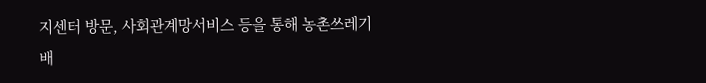지센터 방문, 사회관계망서비스 등을 통해 농촌쓰레기 배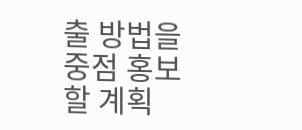출 방법을 중점 홍보할 계획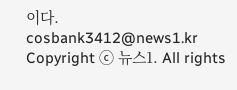이다.
cosbank3412@news1.kr
Copyright ⓒ 뉴스1. All rights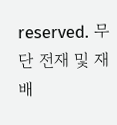reserved. 무단 전재 및 재배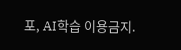포, AI학습 이용금지.